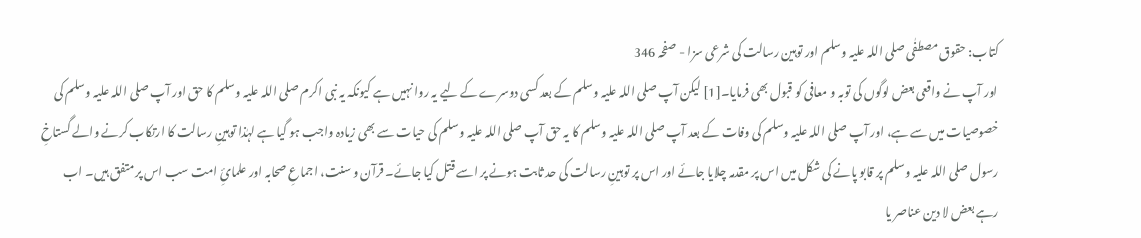کتاب: حقوق مصطفٰی صلی اللہ علیہ وسلم اور توہین رسالت کی شرعی سزا - صفحہ 346
اور آپ نے واقعی بعض لوگوں کی توبہ و معافی کو قبول بھی فرمایا۔[1] لیکن آپ صلی اللہ علیہ وسلم کے بعد کسی دوسرے کے لیے یہ روا نہیں ہے کیونکہ یہ نبی اکرم صلی اللہ علیہ وسلم کا حق اور آپ صلی اللہ علیہ وسلم کی خصوصیات میں سے ہے، اور آپ صلی اللہ علیہ وسلم کی وفات کے بعد آپ صلی اللہ علیہ وسلم کا یہ حق آپ صلی اللہ علیہ وسلم کی حیات سے بھی زیادہ واجب ہو گیا ہے لہٰذا توہینِ رسالت کا ارتکاب کرنے والے گستاخِ رسول صلی اللہ علیہ وسلم پر قابو پانے کی شکل میں اس پر مقدمہ چلایا جائے اور اس پر توہینِ رسالت کی حد ثابت ہونے پر اسے قتل کیا جائے۔ قرآن و سنت، اجماعِ صحابہ اور علمائِ امت سب اس پر متفق ہیں۔ اب رہے بعض لا دین عناصر یا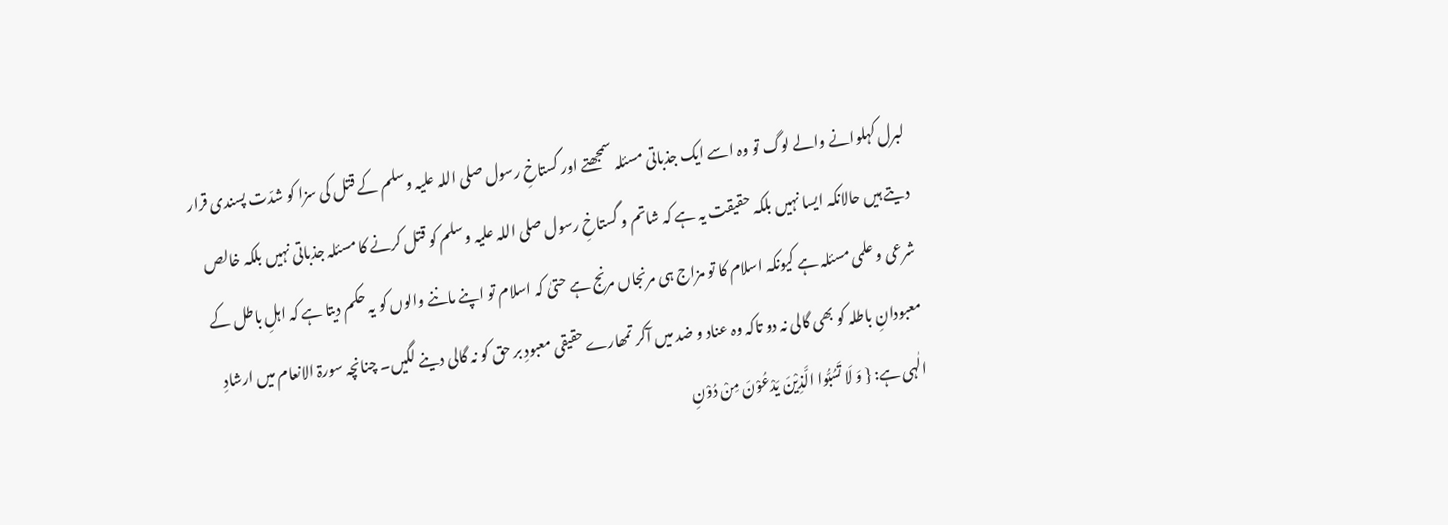لبرل کہلوانے والے لوگ تو وہ اسے ایک جذباتی مسئلہ سمجھتے اور گستاخِ رسول صلی اللہ علیہ وسلم کے قتل کی سزا کو شدّت پسندی قرار دیتے ہیں حالانکہ ایسا نہیں بلکہ حقیقت یہ ہے کہ شاتم و گستاخِ رسول صلی اللہ علیہ وسلم کو قتل کرنے کا مسئلہ جذباتی نہیں بلکہ خالص شرعی و علمی مسئلہ ہے کیونکہ اسلام کا تو مزاج ہی مرنجاں مرنج ہے حتیٰ کہ اسلام تو اپنے ماننے والوں کو یہ حکم دیتا ہے کہ اہلِ باطل کے معبودانِ باطلہ کو بھی گالی نہ دو تاکہ وہ عناد و ضد میں آکر تمھارے حقیقی معبودِ بر حق کو نہ گالی دینے لگیں۔ چنانچہ سورۃ الانعام میں ارشادِ الٰہی ہے: { وَ لَا تَسُبُّوا الَّذِیْنَ یَدْعُوْنَ مِنْ دُوْنِ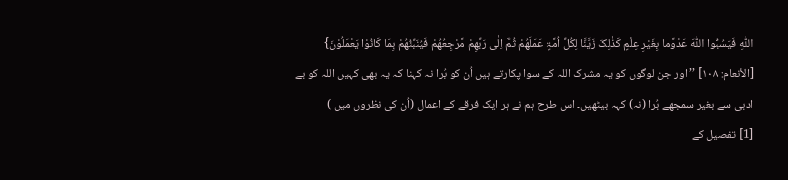اللّٰہِ فَیَسُبُّوا اللّٰہَ عَدْوًما بِغَیْرِ عِلْمٍ کَذٰلِکَ زَیَّنَّا لِکُلِّ اُمَّۃٍ عَمَلَھُمْ ثُمَّ اِلٰی رَبِّھِمْ مَّرْجِعُھُمْ فَیُنَبِّئُھُمْ بِمَا کَانُوْا یَعْمَلُوْنَ} [الأنعام: ۱۰۸] ’’اور جن لوگوں کو یہ مشرک اللہ کے سوا پکارتے ہیں اُن کو بُرا نہ کہنا کہ یہ بھی کہیں اللہ کو بے ادبی سے بغیر سمجھے بُرا (نہ) کہہ بیٹھیں۔ اس طرح ہم نے ہر ایک فرقے کے اعمال (اُن کی نظروں میں )
[1] تفصیل کے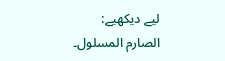لیے دیکھیے: الصارم المسلول۔